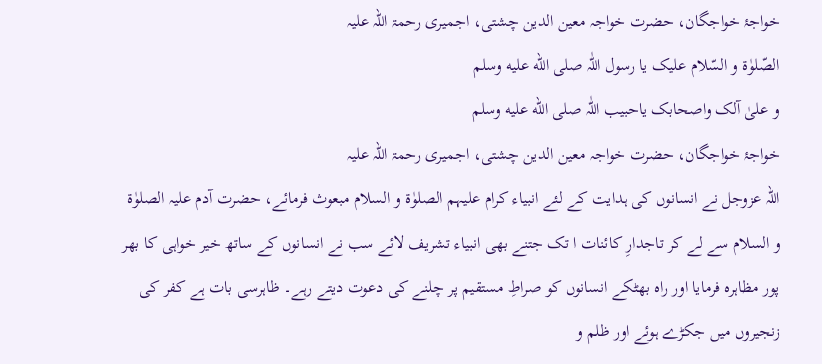خواجۂ خواجگان، حضرت خواجہ معین الدین چشتی، اجمیری رحمۃ اللہ علیہ
الصّلوٰۃ و السّلام علیک یا رسول اللّٰہ صلى الله عليه وسلم
و علیٰ آلک واصحابک یاحبیب اللّٰہ صلى الله عليه وسلم
خواجۂ خواجگان، حضرت خواجہ معین الدین چشتی، اجمیری رحمۃ اللہ علیہ
اللہ عزوجل نے انسانوں کی ہدایت کے لئے انبیاء کرام علیہم الصلوٰۃ و السلام مبعوث فرمائے، حضرت آدم علیہ الصلوٰۃ و السلام سے لے کر تاجدارِ کائنات ا تک جتنے بھی انبیاء تشریف لائے سب نے انسانوں کے ساتھ خیر خواہی کا بھر پور مظاہرہ فرمایا اور راہ بھٹکے انسانوں کو صراطِ مستقیم پر چلنے کی دعوت دیتے رہے۔ ظاہرسی بات ہے کفر کی زنجیروں میں جکڑے ہوئے اور ظلم و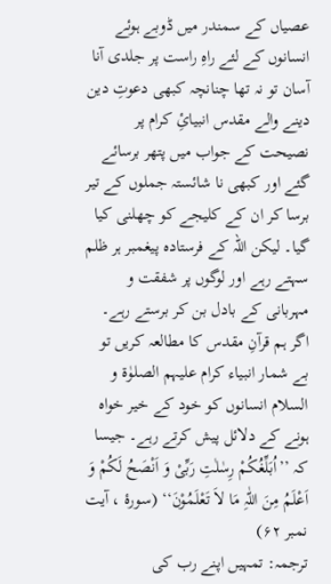عصیاں کے سمندر میں ڈوبے ہوئے انسانوں کے لئے راہِ راست پر جلدی آنا آسان تو نہ تھا چنانچہ کبھی دعوتِ دین دینے والے مقدس انبیائِ کرام پر نصیحت کے جواب میں پتھر برسائے گئے اور کبھی نا شائستہ جملوں کے تیر برسا کر ان کے کلیجے کو چھلنی کیا گیا۔ لیکن اللہ کے فرستادہ پیغمبر ہر ظلم سہتے رہے اور لوگوں پر شفقت و مہربانی کے بادل بن کر برستے رہے۔
اگر ہم قرآنِ مقدس کا مطالعہ کریں تو بے شمار انبیاء کرام علیہم الصلوٰۃ و السلام انسانوں کو خود کے خیر خواہ ہونے کے دلائل پیش کرتے رہے۔ جیسا کہ ’’اُبَلِّغُکُمْ رِسٰلٰتِ رَبِّیْ وَ اَنْصَحُ لَکُمْ وَ اَعْلَمُ مِنَ اللّٰہِ مَا لاَ تَعْلَمُوْنَ‘‘ (سورۂ ، آیت نمبر ۶۲)
ترجمہ: تمہیں اپنے رب کی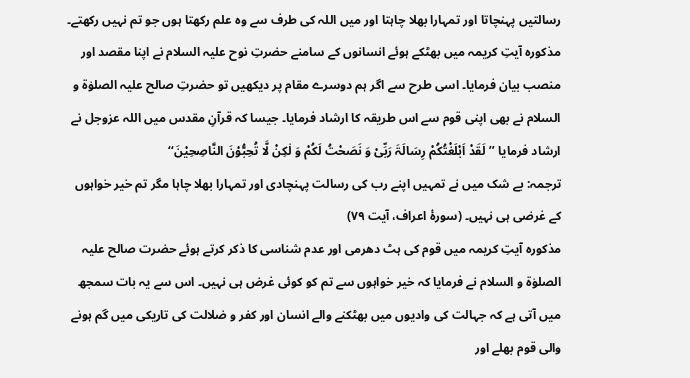رسالتیں پہنچاتا اور تمہارا بھلا چاہتا اور میں اللہ کی طرف سے وہ علم رکھتا ہوں جو تم نہیں رکھتے۔
مذکورہ آیتِ کریمہ میں بھٹکے ہوئے انسانوں کے سامنے حضرتِ نوح علیہ السلام نے اپنا مقصد اور منصب بیان فرمایا۔ اسی طرح سے اگر ہم دوسرے مقام پر دیکھیں تو حضرتِ صالح علیہ الصلوٰۃ و السلام نے بھی اپنی قوم سے اس طریقہ کا ارشاد فرمایا۔ جیسا کہ قرآنِ مقدس میں اللہ عزوجل نے ارشاد فرمایا ’’لَقَدْ اَبْلَغْتُکُمْ رِسَالَۃَ رَبِّیْ وَ نَصَحْتُ لَکُمْ وَ لٰکِنْ لَّا تُحِبُّوْنَ النَّاصِحِیْنَ‘‘
ترجمہ: بے شک میں نے تمہیں اپنے رب کی رسالت پہنچادی اور تمہارا بھلا چاہا مگر تم خیر خواہوں کے غرضی ہی نہیں۔ (سورۂ اعراف، آیت ۷۹)
مذکورہ آیتِ کریمہ میں قوم کی ہٹ دھرمی اور عدم شناسی کا ذکر کرتے ہوئے حضرت صالح علیہ الصلوٰۃ و السلام نے فرمایا کہ خیر خواہوں سے تم کو کوئی غرض ہی نہیں۔ اس سے یہ بات سمجھ میں آتی ہے کہ جہالت کی وادیوں میں بھٹکنے والے انسان اور کفر و ضلالت کی تاریکی میں گم ہونے والی قوم بھلے اور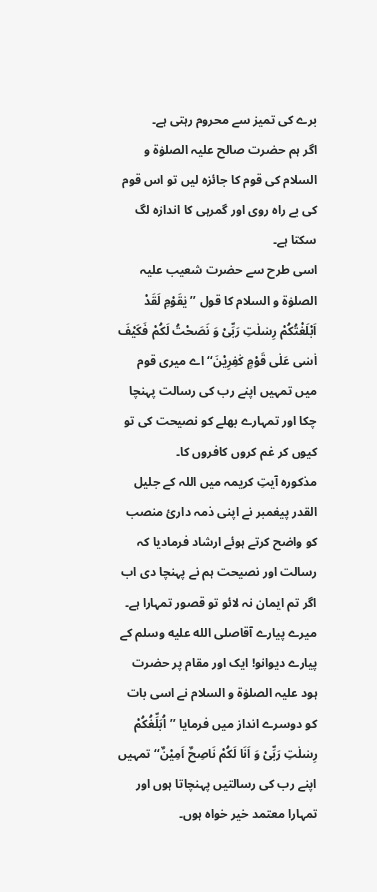برے کی تمیز سے محروم رہتی ہے۔
اگر ہم حضرت صالح علیہ الصلوٰۃ و السلام کی قوم کا جائزہ لیں تو اس قوم کی بے راہ روی اور گمرہی کا اندازہ لگ سکتا ہے۔
اسی طرح سے حضرت شعیب علیہ الصلوٰۃ و السلام کا قول ’’یٰقَوْمِ لَقَدْ اَبْلَغْتُکُمْ رِسٰلٰتِ رَبِّیْ وَ نَصَحْتُ لَکُمْ فَکَیْفَ اٰسٰی عَلٰی قَوْمٍ کٰفِرِیْنَ‘‘ اے میری قوم میں تمہیں اپنے رب کی رسالت پہنچا چکا اور تمہارے بھلے کو نصیحت کی تو کیوں کر غم کروں کافروں کا۔
مذکورہ آیتِ کریمہ میں اللہ کے جلیل القدر پیغمبر نے اپنی ذمہ داریٔ منصب کو واضح کرتے ہوئے ارشاد فرمادیا کہ رسالت اور نصیحت ہم نے پہنچا دی اب اگر تم ایمان نہ لائو تو قصور تمہارا ہے۔
میرے پیارے آقاصلى الله عليه وسلم کے پیارے دیوانو! ایک اور مقام پر حضرت ہود علیہ الصلوٰۃ و السلام نے اسی بات کو دوسرے انداز میں فرمایا ’’اُبَلِّغُکُمْ رِسٰلٰتِ رَبِّیْ وَ اَنَا لَکُمْ نَاصِحٌ اَمِیْنٌ‘‘ تمہیں اپنے رب کی رسالتیں پہنچاتا ہوں اور تمہارا معتمد خیر خواہ ہوں۔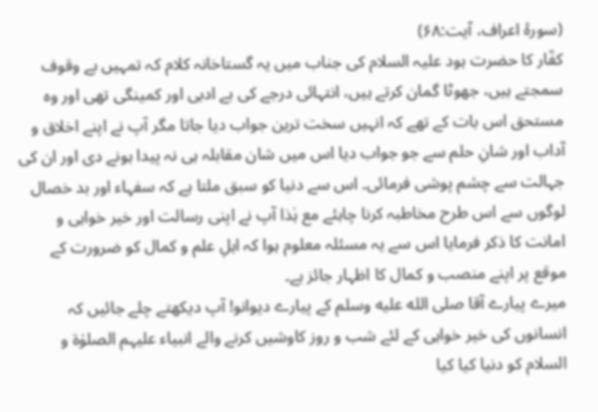(سورۂ اعراف، آیت:۶۸)
کفّار کا حضرت ہود علیہ السلام کی جناب میں یہ گستاخانہ کلام کہ تمہیں بے وقوف سمجتے ہیں، جھوٹا گمان کرتے ہیں، انتہائی درجے کی بے ادبی اور کمینگی تھی اور وہ مستحق اس بات کے تھے کہ انہیں سخت ترین جواب دیا جاتا مگر آپ نے اپنے اخلاق و آداب اور شانِ حلم سے جو جواب دیا اس میں شان مقابلہ ہی نہ پیدا ہونے دی اور ان کی جہالت سے چشم پوشی فرمائی۔ اس سے دنیا کو سبق ملتا ہے کہ سفہاء اور بد خصال لوگوں سے اس طرح مخاطبہ کرنا چاہئے مع ہٰذا آپ نے اپنی رسالت اور خیر خواہی و امانت کا ذکر فرمایا اس سے یہ مسئلہ معلوم ہوا کہ اہلِ علم و کمال کو ضرورت کے موقع پر اپنے منصب و کمال کا اظہار جائز ہے۔
میرے پیارے آقا صلى الله عليه وسلم کے پیارے دیوانو! آپ دیکھتے چلے جائیں کہ انسانوں کی خیر خواہی کے لئے شب و روز کاوشیں کرنے والے انبیاء علیہم الصلوٰۃ و السلام کو دنیا کیا کیا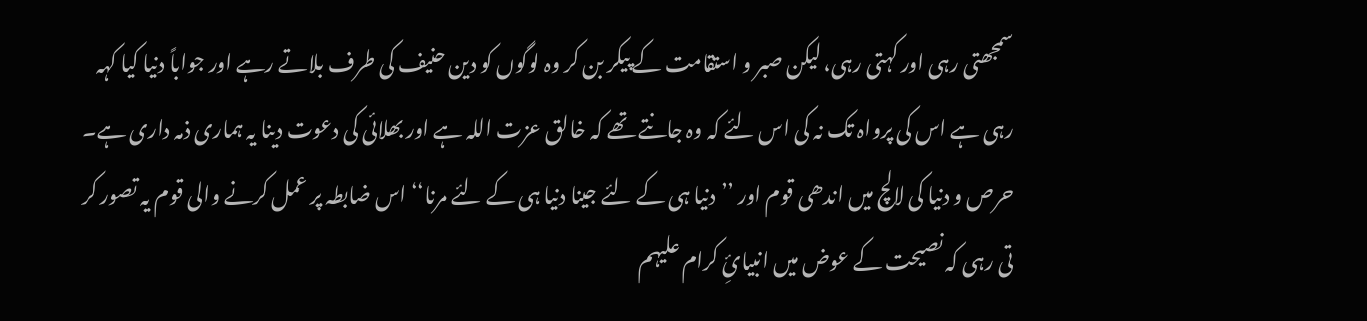سمجھتی رہی اور کہتی رہی، لیکن صبر و استقامت کے پیکر بن کر وہ لوگوں کو دین حنیف کی طرف بلاتے رہے اور جواباً دنیا کیا کہہ رہی ہے اس کی پرواہ تک نہ کی اس لئے کہ وہ جانتے تھے کہ خالق عزت اللہ ہے اور بھلائی کی دعوت دینا یہ ہماری ذمہ داری ہے۔
حرص و دنیا کی لالچ میں اندھی قوم اور ’’دنیا ہی کے لئے جینا دنیا ہی کے لئے مرنا‘‘ اس ضابطہ پر عمل کرنے والی قوم یہ تصور کر تی رہی کہ نصیحت کے عوض میں انبیائِ کرام علیہم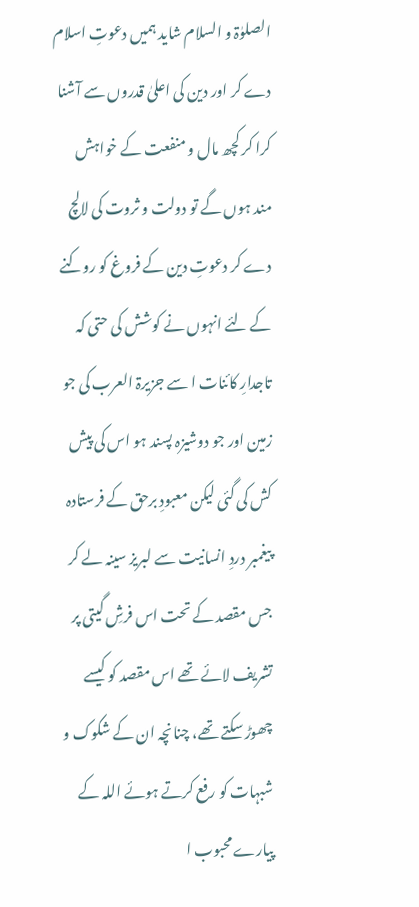الصلوٰۃ و السلام شاید ہمیں دعوتِ اسلام دے کر اور دین کی اعلیٰ قدروں سے آشنا کرا کر کچھ مال و منفعت کے خواہش مند ہوں گے تو دولت و ثروت کی لالچ دے کر دعوتِ دین کے فروغ کو روکنے کے لئے انہوں نے کوشش کی حتی کہ تاجدارِ کائنات ا سے جزیرۃ العرب کی جو زمین اور جو دوشیزہ پسند ہو اس کی پیش کش کی گئی لیکن معبودِ برحق کے فرستادہ پیغمبر دردِ انسانیت سے لبریز سینہ لے کر جس مقصد کے تحت اس فرشِ گیتی پر تشریف لائے تھے اس مقصد کو کیسے چھوڑ سکتے تھے، چنانچہ ان کے شکوک و شبہات کو رفع کرتے ہوئے اللہ کے پیارے محبوب ا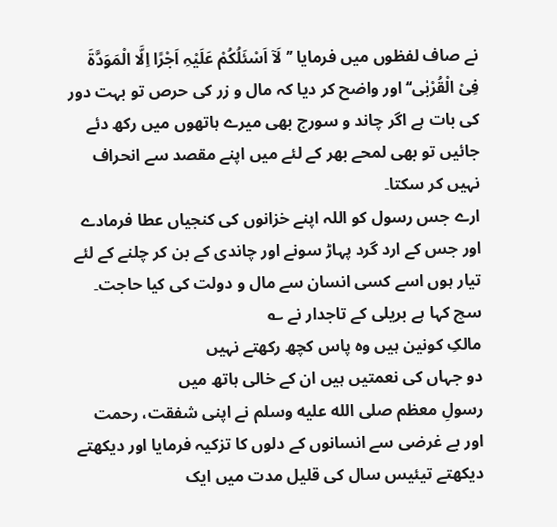نے صاف لفظوں میں فرمایا ’’لَآ اَسْئَلُکُمْ عَلَیْہِ اَجْرًا اِلَّا الْمَوَدَّۃَ فِیْ الْقُرْبٰی‘‘ اور واضح کر دیا کہ مال و زر کی حرص تو بہت دور کی بات ہے اگر چاند و سورج بھی میرے ہاتھوں میں رکھ دئے جائیں تو بھی لمحے بھر کے لئے میں اپنے مقصد سے انحراف نہیں کر سکتا۔
ارے جس رسول کو اللہ اپنے خزانوں کی کنجیاں عطا فرمادے اور جس کے ارد گرد پہاڑ سونے اور چاندی کے بن کر چلنے کے لئے تیار ہوں اسے کسی انسان سے مال و دولت کی کیا حاجت۔ سچ کہا ہے بریلی کے تاجدار نے ؎
مالکِ کونین ہیں وہ پاس کچھ رکھتے نہیں
دو جہاں کی نعمتیں ہیں ان کے خالی ہاتھ میں
رسولِ معظم صلى الله عليه وسلم نے اپنی شفقت، رحمت اور بے غرضی سے انسانوں کے دلوں کا تزکیہ فرمایا اور دیکھتے دیکھتے تیئیس سال کی قلیل مدت میں ایک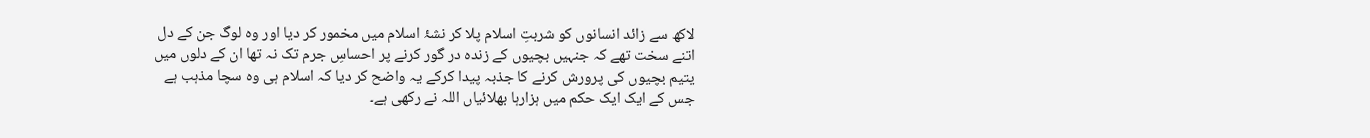لاکھ سے زائد انسانوں کو شربتِ اسلام پلا کر نشۂ اسلام میں مخمور کر دیا اور وہ لوگ جن کے دل اتنے سخت تھے کہ جنہیں بچیوں کے زندہ در گور کرنے پر احساسِ جرم تک نہ تھا ان کے دلوں میں یتیم بچیوں کی پرورش کرنے کا جذبہ پیدا کرکے یہ واضح کر دیا کہ اسلام ہی وہ سچا مذہب ہے جس کے ایک ایک حکم میں ہزارہا بھلائیاں اللہ نے رکھی ہے۔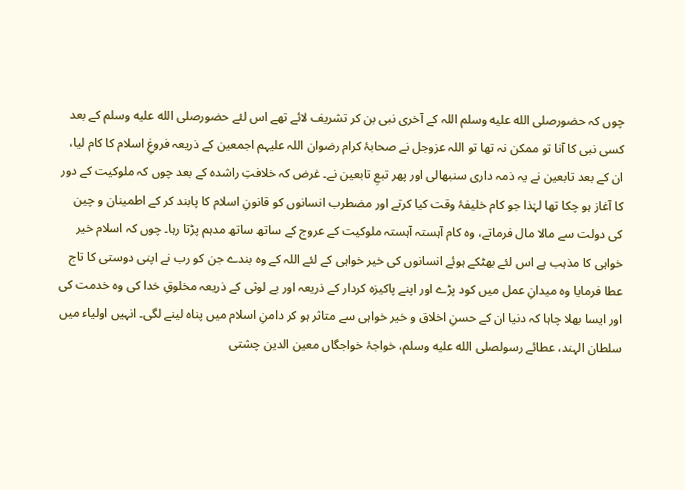چوں کہ حضورصلى الله عليه وسلم اللہ کے آخری نبی بن کر تشریف لائے تھے اس لئے حضورصلى الله عليه وسلم کے بعد کسی نبی کا آنا تو ممکن نہ تھا تو اللہ عزوجل نے صحابۂ کرام رضوان اللہ علیہم اجمعین کے ذریعہ فروغِ اسلام کا کام لیا، ان کے بعد تابعین نے یہ ذمہ داری سنبھالی اور پھر تبعِ تابعین نے۔ غرض کہ خلافتِ راشدہ کے بعد چوں کہ ملوکیت کے دور کا آغاز ہو چکا تھا لہٰذا جو کام خلیفۂ وقت کیا کرتے اور مضطرب انسانوں کو قانونِ اسلام کا پابند کر کے اطمینان و چین کی دولت سے مالا مال فرماتے، وہ کام آہستہ آہستہ ملوکیت کے عروج کے ساتھ ساتھ مدہم پڑتا رہا۔ چوں کہ اسلام خیر خواہی کا مذہب ہے اس لئے بھٹکے ہوئے انسانوں کی خیر خواہی کے لئے اللہ کے وہ بندے جن کو رب نے اپنی دوستی کا تاج عطا فرمایا وہ میدانِ عمل میں کود پڑے اور اپنے پاکیزہ کردار کے ذریعہ اور بے لوثی کے ذریعہ مخلوقِ خدا کی وہ خدمت کی اور ایسا بھلا چاہا کہ دنیا ان کے حسنِ اخلاق و خیر خواہی سے متاثر ہو کر دامنِ اسلام میں پناہ لینے لگی۔ انہیں اولیاء میں سلطان الہند، عطائے رسولصلى الله عليه وسلم، خواجۂ خواجگاں معین الدین چشتی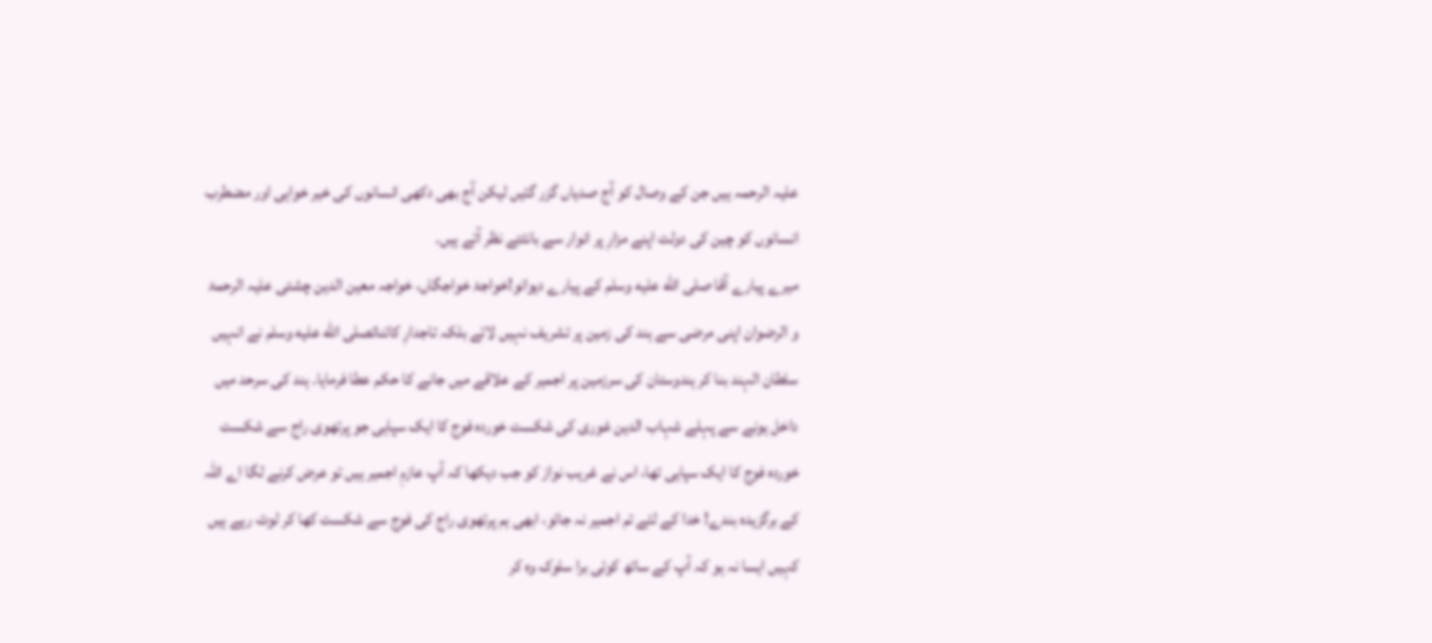علیہ الرحمہ ہیں جن کے وصال کو آج صدیاں گزر گئیں لیکن آج بھی دکھی انسانوں کی خیر خواہی اور مضطرب انسانوں کو چین کی دولت اپنے مزارِ پر انوار سے بانٹتے نظر آتے ہیں۔
میرے پیارے آقا صلى الله عليه وسلم کے پیارے دیوانو!خواجۂ خواجگاں، خواجہ معین الدین چشتی علیہ الرحمۃ و الرضوان اپنی مرضی سے ہند کی زمین پر تشریف نہیں لائے بلکہ تاجدارِ کائناتصلى الله عليه وسلم نے انہیں سلطان الہند بنا کر ہندوستان کی سرزمین پر اجمیر کے علاقے میں جانے کا حکم عطا فرمایا۔ ہند کی سرحد میں داخل ہونے سے پہلے شہاب الدین غوری کی شکست خوردہ فوج کا ایک سپاہی جو پرتھوی راج سے شکست خوردہ فوج کا ایک سپاہی تھا، اس نے غریب نواز کو جب دیکھا کہ آپ عازمِ اجمیر ہیں تو عرض کرنے لگا اے اللہ کے برگزیدہ بندے! خدا کے لئے تم اجمیر نہ جائو، ابھی ہم پرتھوی راج کی فوج سے شکست کھا کر لوٹ رہے ہیں کہیں ایسا نہ ہو کہ آپ کے ساتھ کوئی برا سلوک وہ کر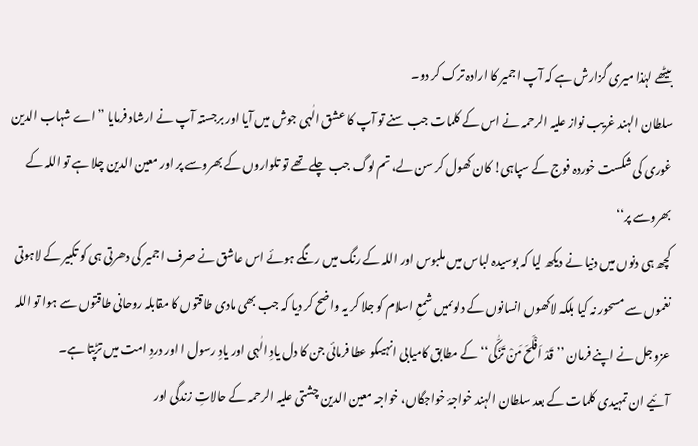بیٹھے لہٰذا میری گزارش ہے کہ آپ اجمیر کا ارادہ ترک کر دو۔
سلطان الہند غریب نواز علیہ الرحمہ نے اس کے کلمات جب سنے تو آپ کا عشق الٰہی جوش میں آیا اور برجستہ آپ نے ارشاد فرمایا ’’اے شہاب الدین غوری کی شکست خوردہ فوج کے سپاہی! کان کھول کر سن لے، تم لوگ جب چلے تھے تو تلواروں کے بھروسے پر اور معین الدین چلا ہے تو اللہ کے بھروسے پر‘‘
کچھ ہی دنوں میں دنیا نے دیکھ لیا کہ بوسیدہ لباس میں ملبوس اور اللہ کے رنگ میں رنگے ہوئے اس عاشق نے صرف اجمیر کی دھرتی ہی کو تکبیر کے لاہوتی نغموں سے مسحور نہ کیا بلکہ لاکھوں انسانوں کے دلوںمیں شمعِ اسلام کو جلا کر یہ واضح کر دیا کہ جب بھی مادی طاقتوں کا مقابلہ روحانی طاقتوں سے ہوا تو اللہ عزوجل نے اپنے فرمان ’’قَدْ اَفْلَحَ مَنْ تَزَکّٰی‘‘ کے مطابق کامیابی انہیںکو عطا فرمائی جن کا دل یادِ الٰہی اور یادِ رسول ا اور دردِ امت میں تڑپتا ہے۔
آئیے ان تمہیدی کلمات کے بعد سلطان الہند خواجۂ خواجگاں، خواجہ معین الدین چشتی علیہ الرحمہ کے حالاتِ زندگی اور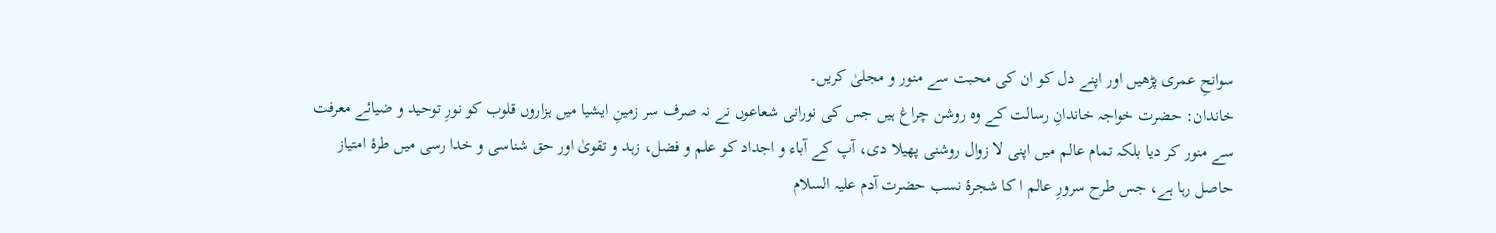سوانحِ عمری پڑھیں اور اپنے دل کو ان کی محبت سے منور و مجلیٰ کریں۔
خاندان: حضرت خواجہ خاندانِ رسالت کے وہ روشن چراغ ہیں جس کی نورانی شعاعوں نے نہ صرف سر زمینِ ایشیا میں ہزاروں قلوب کو نورِ توحید و ضیائے معرفت سے منور کر دیا بلکہ تمام عالم میں اپنی لا زوال روشنی پھیلا دی، آپ کے آباء و اجداد کو علم و فضل، زہد و تقویٰ اور حق شناسی و خدا رسی میں طرۂ امتیاز حاصل رہا ہے، جس طرح سرورِ عالم ا کا شجرۂ نسب حضرت آدم علیہ السلام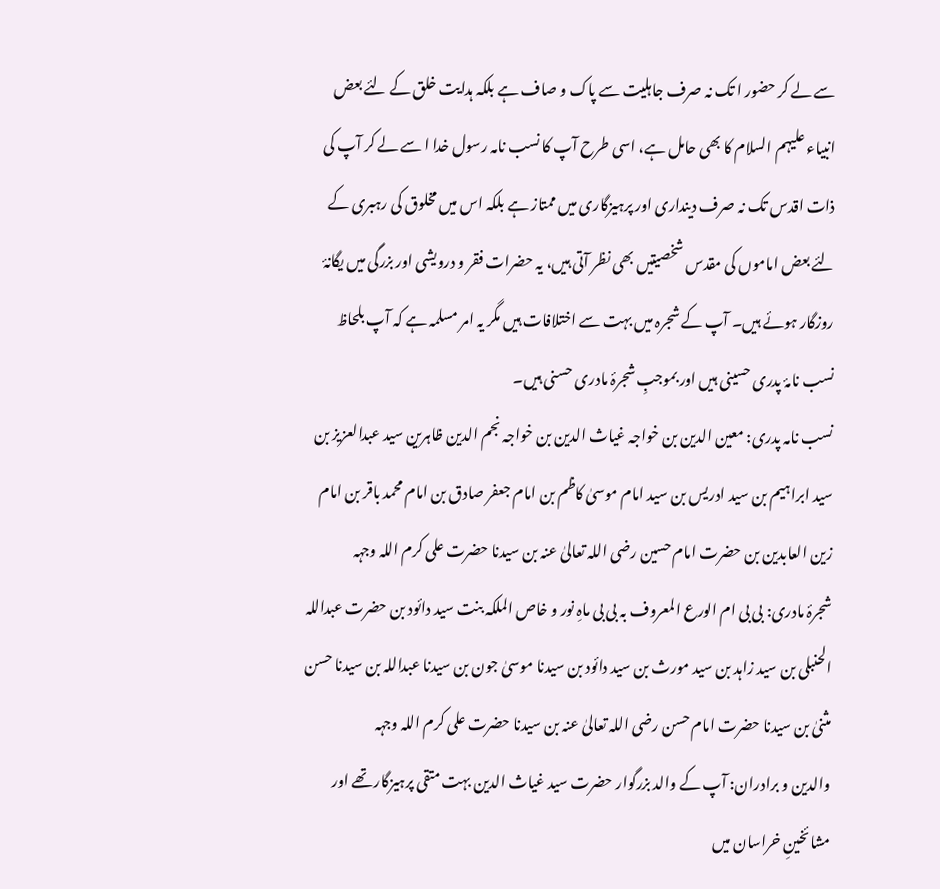سے لے کر حضور ا تک نہ صرف جاہلیت سے پاک و صاف ہے بلکہ ہدایت خلق کے لئے بعض انبیاء علیہم السلام کا بھی حامل ہے، اسی طرح آپ کا نسب نامہ رسول خدا ا سے لے کر آپ کی ذات اقدس تک نہ صرف دینداری اور پرہیزگاری میں ممتاز ہے بلکہ اس میں مخلوق کی رہبری کے لئے بعض اماموں کی مقدس شخصیتیں بھی نظر آتی ہیں، یہ حضرات فقر و درویشی اور بزرگی میں یگانۂ روزگار ہوئے ہیں۔ آپ کے شجرہ میں بہت سے اختلافات ہیں مگر یہ امر مسلمہ ہے کہ آپ بلحاظ نسب نامۂ پدری حسینی ہیں اور بموجبِ شجرۂ مادری حسنی ہیں۔
نسب نامہ پدری: معین الدین بن خواجہ غیاث الدین بن خواجہ نجم الدین ظاہرین سید عبدالعزیز بن سید ابراہیم بن سید ادریس بن سید امام موسیٰ کاظم بن امام جعفر صادق بن امام محمد باقر بن امام زین العابدین بن حضرت امام حسین رضی اللہ تعالیٰ عنہ بن سیدنا حضرت علی کرم اللہ وجہہ
شجرۂ مادری: بی بی ام الورع المعروف بہ بی بی ماہِ نور و خاص الملکہ بنت سید دائود بن حضرت عبداللہ الحنبلی بن سید زاہد بن سید مورث بن سید دائود بن سیدنا موسیٰ جون بن سیدنا عبداللہ بن سیدنا حسن مثنیٰ بن سیدنا حضرت امام حسن رضی اللہ تعالیٰ عنہ بن سیدنا حضرت علی کرم اللہ وجہہ
والدین و برادران: آپ کے والد بزرگوار حضرت سید غیاث الدین بہت متقی پرہیزگار تھے اور مشائخینِ خراسان میں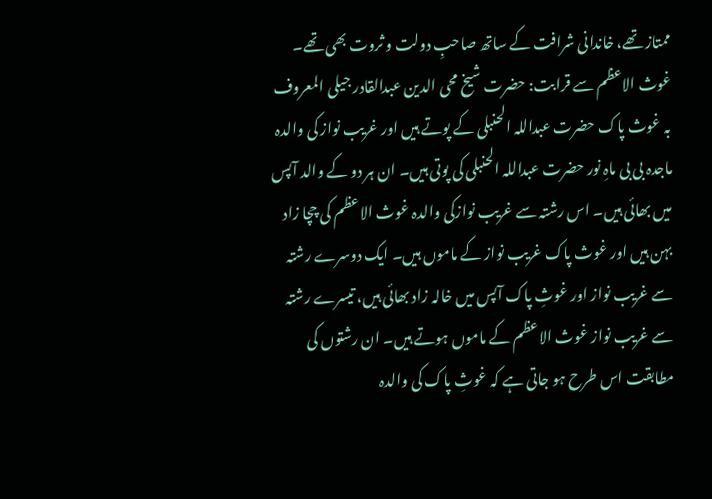ممتاز تھے، خاندانی شرافت کے ساتھ صاحبِ دولت و ثروت بھی تھے۔
غوث الاعظم سے قرابت: حضرت شیخ محی الدین عبدالقادر جیلی المعروف بہ غوث پاک حضرت عبداللہ الحنبلی کے پوتے ہیں اور غریب نواز کی والدہ ماجدہ بی بی ماہِ نور حضرت عبداللہ الحنبلی کی پوتی ہیں۔ ان ہر دو کے والد آپس میں بھائی ہیں۔ اس رشتہ سے غریب نوازکی والدہ غوث الاعظم کی چچا زاد بہن ہیں اور غوث پاک غریب نواز کے ماموں ہیں۔ ایک دوسرے رشتہ سے غریب نواز اور غوثِ پاک آپس میں خالہ زاد بھائی ہیں، تیسرے رشتہ سے غریب نواز غوث الاعظم کے ماموں ہوتے ہیں۔ ان رشتوں کی مطابقت اس طرح ہو جاتی ہے کہ غوثِ پاک کی والدہ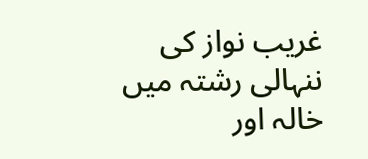غریب نواز کی ننہالی رشتہ میں خالہ اور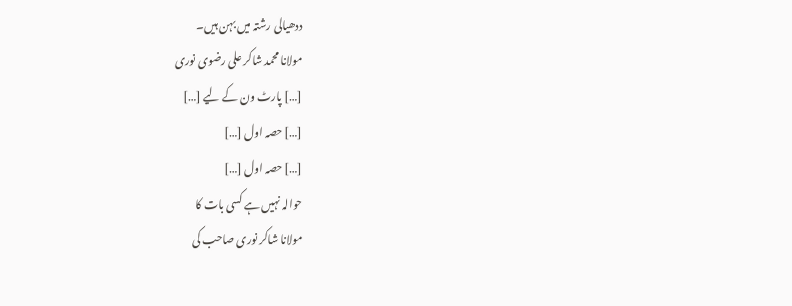ددھیالی رشتہ میں بہن ہیں۔
مولانا محمد شاکر علی رضوی نوری
[…] پارٹ ون کے لیے […]
[…] حصہ اول […]
[…] حصہ اول […]
حوالہ نہیں ہے کسی بات کا
مولانا شاکر نوری صاحب کی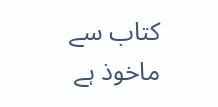کتاب سے ماخوذ ہے